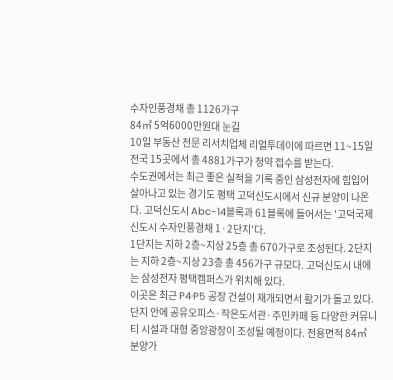수자인풍경채 총 1126가구
84㎡ 5억6000만원대 눈길
10일 부동산 전문 리서치업체 리얼투데이에 따르면 11~15일 전국 15곳에서 총 4881가구가 청약 접수를 받는다.
수도권에서는 최근 좋은 실적을 기록 중인 삼성전자에 힘입어 살아나고 있는 경기도 평택 고덕신도시에서 신규 분양이 나온다. 고덕신도시 Abc-14블록과 61블록에 들어서는 '고덕국제신도시 수자인풍경채 1·2단지'다.
1단지는 지하 2층~지상 25층 총 670가구로 조성된다. 2단지는 지하 2층~지상 23층 총 456가구 규모다. 고덕신도시 내에는 삼성전자 평택캠퍼스가 위치해 있다.
이곳은 최근 P4·P5 공장 건설이 재개되면서 활기가 돌고 있다. 단지 안에 공유오피스·작은도서관·주민카페 등 다양한 커뮤니티 시설과 대형 중앙광장이 조성될 예정이다. 전용면적 84㎡ 분양가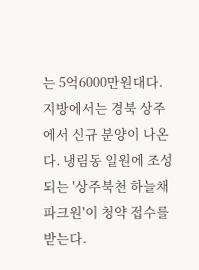는 5억6000만원대다.
지방에서는 경북 상주에서 신규 분양이 나온다. 냉림동 일원에 조성되는 '상주북천 하늘채 파크원'이 청약 접수를 받는다.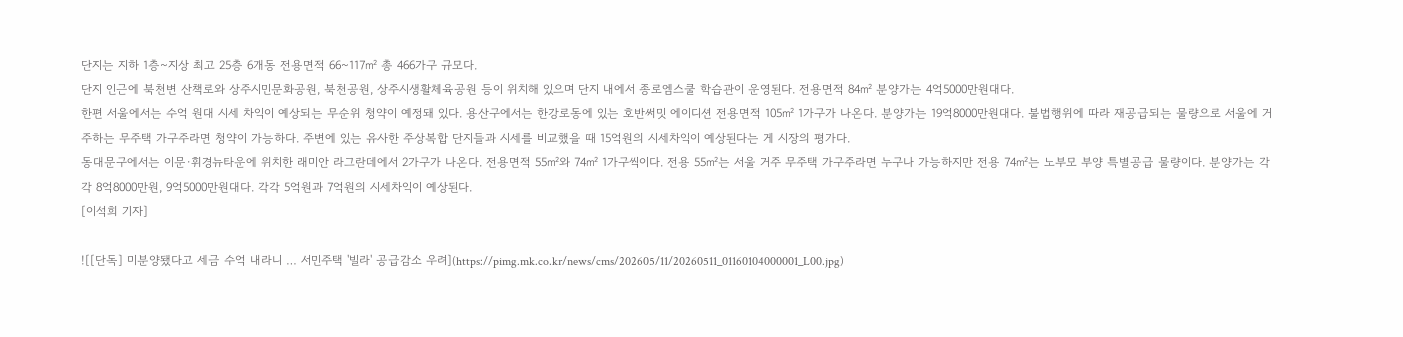단지는 지하 1층~지상 최고 25층 6개동 전용면적 66~117㎡ 총 466가구 규모다.
단지 인근에 북천변 산책로와 상주시민문화공원, 북천공원, 상주시생활체육공원 등이 위치해 있으며 단지 내에서 종로엠스쿨 학습관이 운영된다. 전용면적 84㎡ 분양가는 4억5000만원대다.
한편 서울에서는 수억 원대 시세 차익이 예상되는 무순위 청약이 예정돼 있다. 용산구에서는 한강로동에 있는 호반써밋 에이디션 전용면적 105㎡ 1가구가 나온다. 분양가는 19억8000만원대다. 불법행위에 따라 재공급되는 물량으로 서울에 거주하는 무주택 가구주라면 청약이 가능하다. 주변에 있는 유사한 주상복합 단지들과 시세를 비교했을 때 15억원의 시세차익이 예상된다는 게 시장의 평가다.
동대문구에서는 이문·휘경뉴타운에 위치한 래미안 라그란데에서 2가구가 나온다. 전용면적 55㎡와 74㎡ 1가구씩이다. 전용 55㎡는 서울 거주 무주택 가구주라면 누구나 가능하지만 전용 74㎡는 노부모 부양 특별공급 물량이다. 분양가는 각각 8억8000만원, 9억5000만원대다. 각각 5억원과 7억원의 시세차익이 예상된다.
[이석희 기자]

![[단독] 미분양됐다고 세금 수억 내라니 … 서민주택 '빌라' 공급감소 우려](https://pimg.mk.co.kr/news/cms/202605/11/20260511_01160104000001_L00.jpg)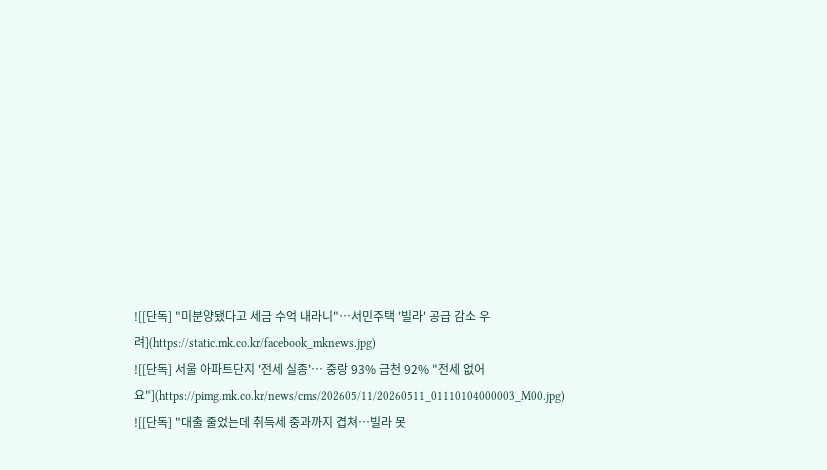![[단독] "미분양됐다고 세금 수억 내라니"…서민주택 '빌라' 공급 감소 우려](https://static.mk.co.kr/facebook_mknews.jpg)
![[단독] 서울 아파트단지 '전세 실종'… 중랑 93% 금천 92% "전세 없어요"](https://pimg.mk.co.kr/news/cms/202605/11/20260511_01110104000003_M00.jpg)
![[단독] "대출 줄었는데 취득세 중과까지 겹쳐…빌라 못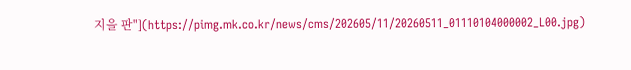지을 판"](https://pimg.mk.co.kr/news/cms/202605/11/20260511_01110104000002_L00.jpg)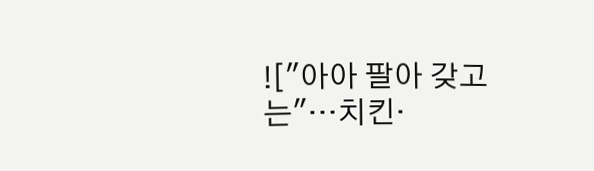!["아아 팔아 갖고는"…치킨·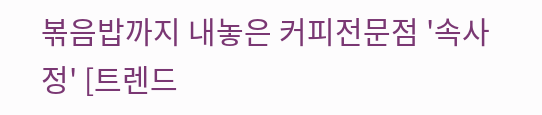볶음밥까지 내놓은 커피전문점 '속사정' [트렌드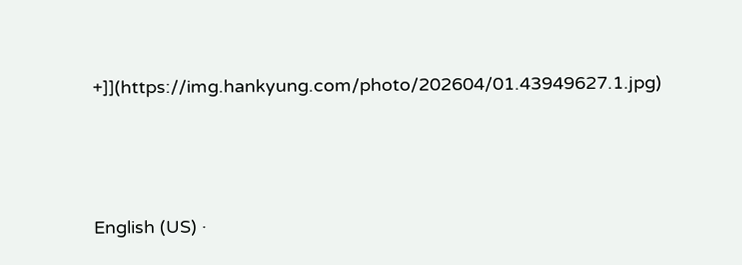+]](https://img.hankyung.com/photo/202604/01.43949627.1.jpg)





English (US) ·